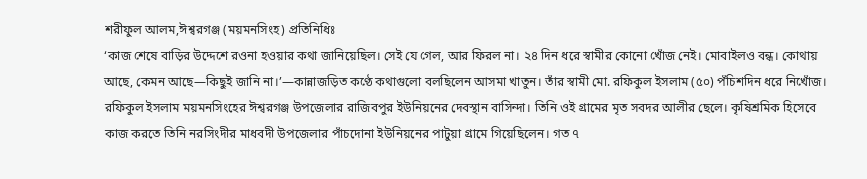শরীফুল আলম,ঈশ্বরগঞ্জ (ময়মনসিংহ) প্রতিনিধিঃ
‘কাজ শেষে বাড়ির উদ্দেশে রওনা হওয়ার কথা জানিয়েছিল। সেই যে গেল, আর ফিরল না। ২৪ দিন ধরে স্বামীর কোনো খোঁজ নেই। মোবাইলও বন্ধ। কোথায় আছে, কেমন আছে—কিছুই জানি না।’—কান্নাজড়িত কণ্ঠে কথাগুলো বলছিলেন আসমা খাতুন। তাঁর স্বামী মো. রফিকুল ইসলাম (৫০) পঁচিশদিন ধরে নিখোঁজ।
রফিকুল ইসলাম ময়মনসিংহের ঈশ্বরগঞ্জ উপজেলার রাজিবপুর ইউনিয়নের দেবস্থান বাসিন্দা। তিনি ওই গ্রামের মৃত সবদর আলীর ছেলে। কৃষিশ্রমিক হিসেবে কাজ করতে তিনি নরসিংদীর মাধবদী উপজেলার পাঁচদোনা ইউনিয়নের পাটুয়া গ্রামে গিয়েছিলেন। গত ৭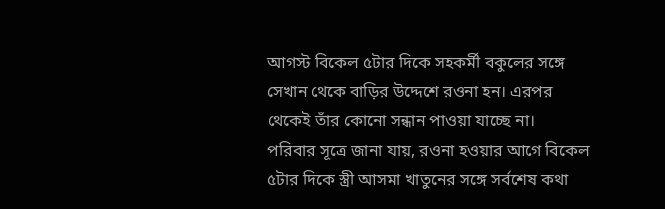আগস্ট বিকেল ৫টার দিকে সহকর্মী বকুলের সঙ্গে সেখান থেকে বাড়ির উদ্দেশে রওনা হন। এরপর থেকেই তাঁর কোনো সন্ধান পাওয়া যাচ্ছে না।
পরিবার সূত্রে জানা যায়, রওনা হওয়ার আগে বিকেল ৫টার দিকে স্ত্রী আসমা খাতুনের সঙ্গে সর্বশেষ কথা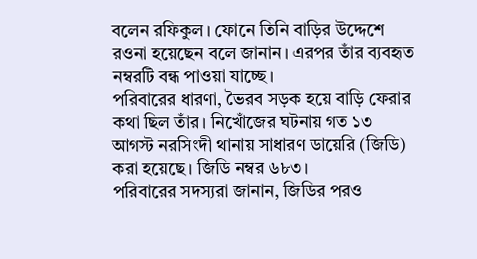বলেন রফিকুল। ফোনে তিনি বাড়ির উদ্দেশে রওনা হয়েছেন বলে জানান। এরপর তাঁর ব্যবহৃত নম্বরটি বন্ধ পাওয়া যাচ্ছে।
পরিবারের ধারণা, ভৈরব সড়ক হয়ে বাড়ি ফেরার কথা ছিল তাঁর। নিখোঁজের ঘটনায় গত ১৩ আগস্ট নরসিংদী থানায় সাধারণ ডায়েরি (জিডি) করা হয়েছে। জিডি নম্বর ৬৮৩।
পরিবারের সদস্যরা জানান, জিডির পরও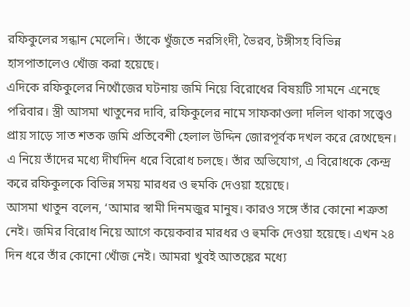রফিকুলের সন্ধান মেলেনি। তাঁকে খুঁজতে নরসিংদী, ভৈরব, টঙ্গীসহ বিভিন্ন হাসপাতালেও খোঁজ করা হয়েছে।
এদিকে রফিকুলের নিখোঁজের ঘটনায় জমি নিয়ে বিরোধের বিষয়টি সামনে এনেছে পরিবার। স্ত্রী আসমা খাতুনের দাবি, রফিকুলের নামে সাফকাওলা দলিল থাকা সত্ত্বেও প্রায় সাড়ে সাত শতক জমি প্রতিবেশী হেলাল উদ্দিন জোরপূর্বক দখল করে রেখেছেন। এ নিয়ে তাঁদের মধ্যে দীর্ঘদিন ধরে বিরোধ চলছে। তাঁর অভিযোগ, এ বিরোধকে কেন্দ্র করে রফিকুলকে বিভিন্ন সময় মারধর ও হুমকি দেওয়া হয়েছে।
আসমা খাতুন বলেন, ‘আমার স্বামী দিনমজুর মানুষ। কারও সঙ্গে তাঁর কোনো শত্রুতা নেই। জমির বিরোধ নিয়ে আগে কয়েকবার মারধর ও হুমকি দেওয়া হয়েছে। এখন ২৪ দিন ধরে তাঁর কোনো খোঁজ নেই। আমরা খুবই আতঙ্কের মধ্যে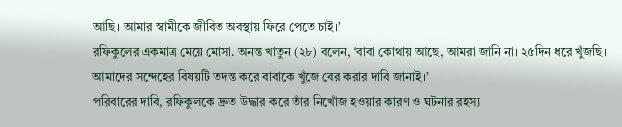আছি। আমার স্বামীকে জীবিত অবস্থায় ফিরে পেতে চাই।’
রফিকুলের একমাত্র মেয়ে মোসা. অনন্ত খাতুন (২৮) বলেন, ‘বাবা কোথায় আছে, আমরা জানি না। ২৫দিন ধরে খুঁজছি। আমাদের সন্দেহের বিষয়টি তদন্ত করে বাবাকে খুঁজে বের করার দাবি জানাই।’
পরিবারের দাবি, রফিকুলকে দ্রুত উদ্ধার করে তাঁর নিখোঁজ হওয়ার কারণ ও ঘটনার রহস্য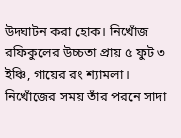উদ্ঘাটন করা হোক। নিখোঁজ রফিকুলের উচ্চতা প্রায় ৫ ফুট ৩ ইঞ্চি, গায়ের রং শ্যামলা। নিখোঁজের সময় তাঁর পরনে সাদা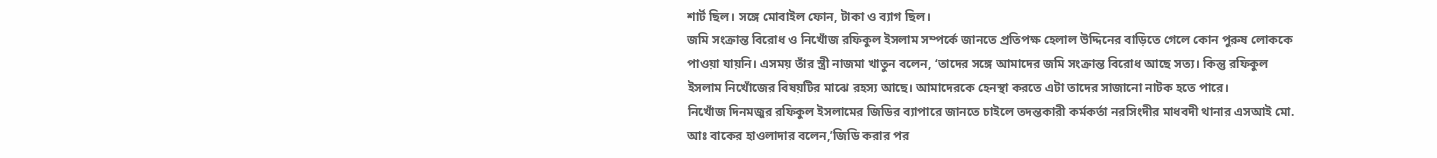শার্ট ছিল। সঙ্গে মোবাইল ফোন, টাকা ও ব্যাগ ছিল।
জমি সংক্রান্ত বিরোধ ও নিখোঁজ রফিকুল ইসলাম সম্পর্কে জানতে প্রতিপক্ষ হেলাল উদ্দিনের বাড়িতে গেলে কোন পুরুষ লোককে পাওয়া যায়নি। এসময় তাঁর স্ত্রী নাজমা খাতুন বলেন, ‘তাদের সঙ্গে আমাদের জমি সংক্রান্ত বিরোধ আছে সত্য। কিন্তু রফিকুল ইসলাম নিখোঁজের বিষয়টির মাঝে রহস্য আছে। আমাদেরকে হেনস্থা করতে এটা তাদের সাজানো নাটক হতে পারে।
নিখোঁজ দিনমজুর রফিকুল ইসলামের জিডির ব্যাপারে জানতে চাইলে তদন্তকারী কর্মকর্তা নরসিংদীর মাধবদী থানার এসআই মো. আঃ বাকের হাওলাদার বলেন,’জিডি করার পর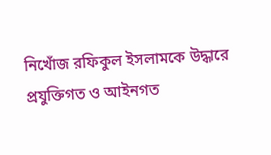নিখোঁজ রফিকুল ইসলামকে উদ্ধারে প্রযুক্তিগত ও আইনগত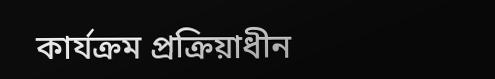কার্যক্রম প্রক্রিয়াধীন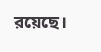রয়েছে।